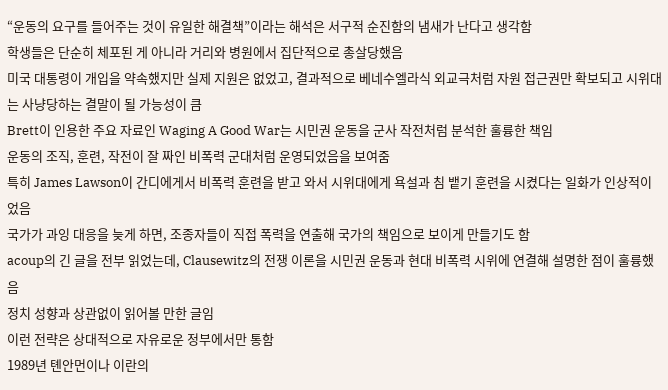“운동의 요구를 들어주는 것이 유일한 해결책”이라는 해석은 서구적 순진함의 냄새가 난다고 생각함
학생들은 단순히 체포된 게 아니라 거리와 병원에서 집단적으로 총살당했음
미국 대통령이 개입을 약속했지만 실제 지원은 없었고, 결과적으로 베네수엘라식 외교극처럼 자원 접근권만 확보되고 시위대는 사냥당하는 결말이 될 가능성이 큼
Brett이 인용한 주요 자료인 Waging A Good War는 시민권 운동을 군사 작전처럼 분석한 훌륭한 책임
운동의 조직, 훈련, 작전이 잘 짜인 비폭력 군대처럼 운영되었음을 보여줌
특히 James Lawson이 간디에게서 비폭력 훈련을 받고 와서 시위대에게 욕설과 침 뱉기 훈련을 시켰다는 일화가 인상적이었음
국가가 과잉 대응을 늦게 하면, 조종자들이 직접 폭력을 연출해 국가의 책임으로 보이게 만들기도 함
acoup의 긴 글을 전부 읽었는데, Clausewitz의 전쟁 이론을 시민권 운동과 현대 비폭력 시위에 연결해 설명한 점이 훌륭했음
정치 성향과 상관없이 읽어볼 만한 글임
이런 전략은 상대적으로 자유로운 정부에서만 통함
1989년 톈안먼이나 이란의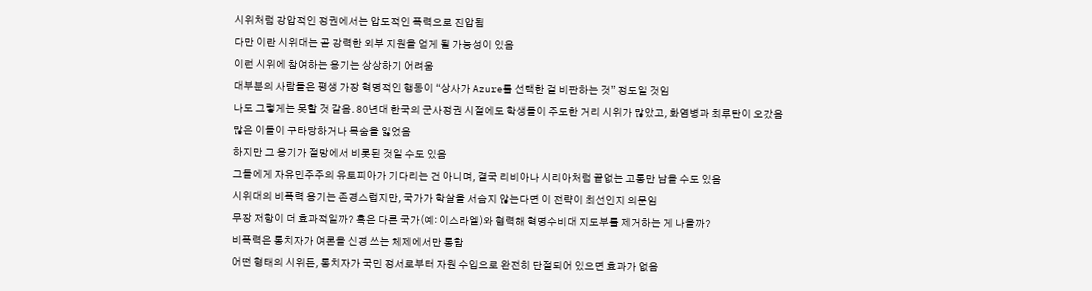시위처럼 강압적인 정권에서는 압도적인 폭력으로 진압됨
다만 이란 시위대는 곧 강력한 외부 지원을 얻게 될 가능성이 있음
이런 시위에 참여하는 용기는 상상하기 어려움
대부분의 사람들은 평생 가장 혁명적인 행동이 “상사가 Azure를 선택한 걸 비판하는 것” 정도일 것임
나도 그렇게는 못할 것 같음. 80년대 한국의 군사정권 시절에도 학생들이 주도한 거리 시위가 많았고, 화염병과 최루탄이 오갔음
많은 이들이 구타당하거나 목숨을 잃었음
하지만 그 용기가 절망에서 비롯된 것일 수도 있음
그들에게 자유민주주의 유토피아가 기다리는 건 아니며, 결국 리비아나 시리아처럼 끝없는 고통만 남을 수도 있음
시위대의 비폭력 용기는 존경스럽지만, 국가가 학살을 서슴지 않는다면 이 전략이 최선인지 의문임
무장 저항이 더 효과적일까? 혹은 다른 국가(예: 이스라엘)와 협력해 혁명수비대 지도부를 제거하는 게 나을까?
비폭력은 통치자가 여론을 신경 쓰는 체제에서만 통함
어떤 형태의 시위든, 통치자가 국민 정서로부터 자원 수입으로 완전히 단절되어 있으면 효과가 없음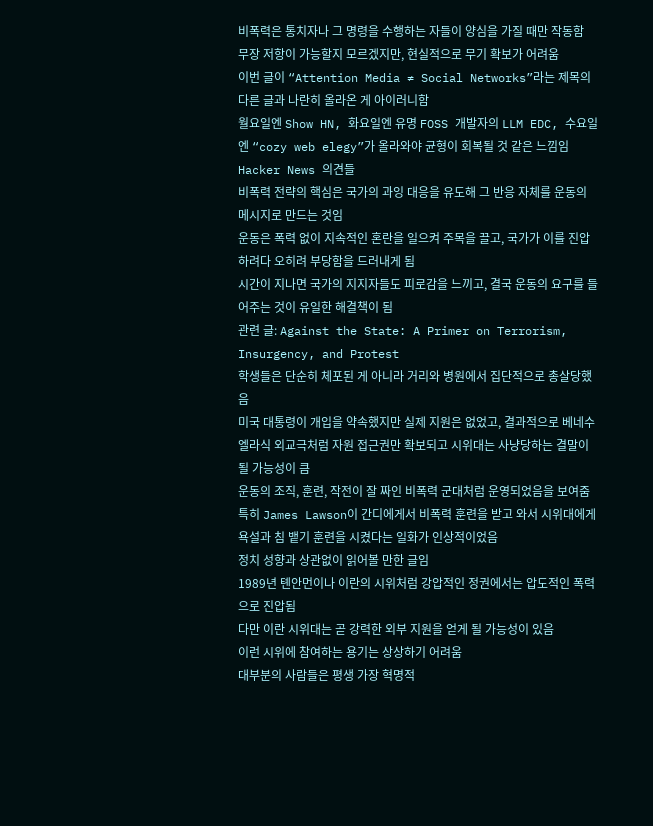비폭력은 통치자나 그 명령을 수행하는 자들이 양심을 가질 때만 작동함
무장 저항이 가능할지 모르겠지만, 현실적으로 무기 확보가 어려움
이번 글이 “Attention Media ≠ Social Networks”라는 제목의 다른 글과 나란히 올라온 게 아이러니함
월요일엔 Show HN, 화요일엔 유명 FOSS 개발자의 LLM EDC, 수요일엔 “cozy web elegy”가 올라와야 균형이 회복될 것 같은 느낌임
Hacker News 의견들
비폭력 전략의 핵심은 국가의 과잉 대응을 유도해 그 반응 자체를 운동의 메시지로 만드는 것임
운동은 폭력 없이 지속적인 혼란을 일으켜 주목을 끌고, 국가가 이를 진압하려다 오히려 부당함을 드러내게 됨
시간이 지나면 국가의 지지자들도 피로감을 느끼고, 결국 운동의 요구를 들어주는 것이 유일한 해결책이 됨
관련 글: Against the State: A Primer on Terrorism, Insurgency, and Protest
학생들은 단순히 체포된 게 아니라 거리와 병원에서 집단적으로 총살당했음
미국 대통령이 개입을 약속했지만 실제 지원은 없었고, 결과적으로 베네수엘라식 외교극처럼 자원 접근권만 확보되고 시위대는 사냥당하는 결말이 될 가능성이 큼
운동의 조직, 훈련, 작전이 잘 짜인 비폭력 군대처럼 운영되었음을 보여줌
특히 James Lawson이 간디에게서 비폭력 훈련을 받고 와서 시위대에게 욕설과 침 뱉기 훈련을 시켰다는 일화가 인상적이었음
정치 성향과 상관없이 읽어볼 만한 글임
1989년 톈안먼이나 이란의 시위처럼 강압적인 정권에서는 압도적인 폭력으로 진압됨
다만 이란 시위대는 곧 강력한 외부 지원을 얻게 될 가능성이 있음
이런 시위에 참여하는 용기는 상상하기 어려움
대부분의 사람들은 평생 가장 혁명적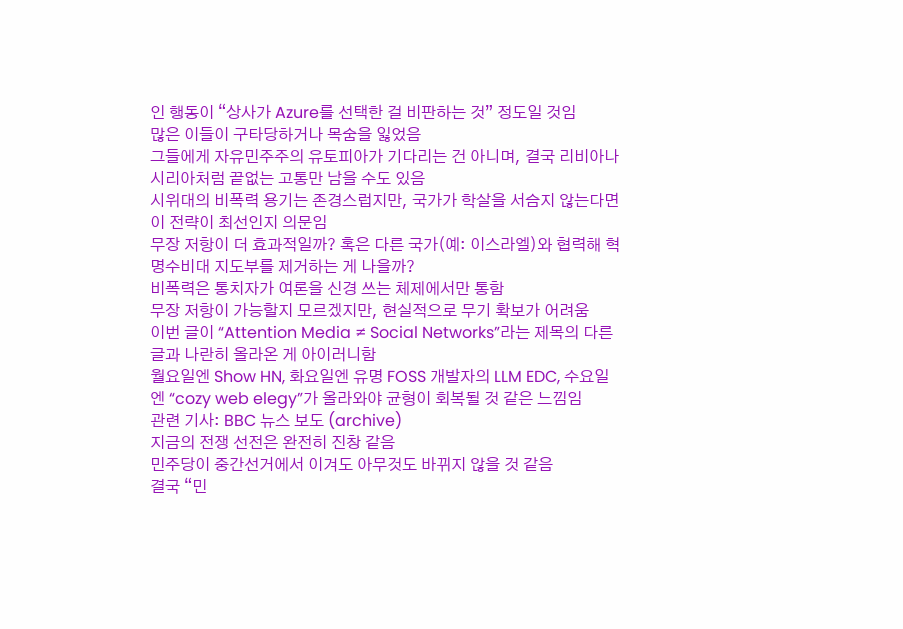인 행동이 “상사가 Azure를 선택한 걸 비판하는 것” 정도일 것임
많은 이들이 구타당하거나 목숨을 잃었음
그들에게 자유민주주의 유토피아가 기다리는 건 아니며, 결국 리비아나 시리아처럼 끝없는 고통만 남을 수도 있음
시위대의 비폭력 용기는 존경스럽지만, 국가가 학살을 서슴지 않는다면 이 전략이 최선인지 의문임
무장 저항이 더 효과적일까? 혹은 다른 국가(예: 이스라엘)와 협력해 혁명수비대 지도부를 제거하는 게 나을까?
비폭력은 통치자가 여론을 신경 쓰는 체제에서만 통함
무장 저항이 가능할지 모르겠지만, 현실적으로 무기 확보가 어려움
이번 글이 “Attention Media ≠ Social Networks”라는 제목의 다른 글과 나란히 올라온 게 아이러니함
월요일엔 Show HN, 화요일엔 유명 FOSS 개발자의 LLM EDC, 수요일엔 “cozy web elegy”가 올라와야 균형이 회복될 것 같은 느낌임
관련 기사: BBC 뉴스 보도 (archive)
지금의 전쟁 선전은 완전히 진창 같음
민주당이 중간선거에서 이겨도 아무것도 바뀌지 않을 것 같음
결국 “민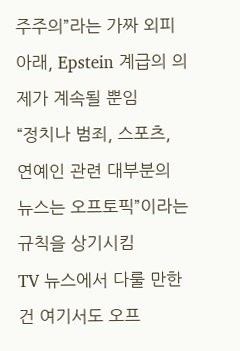주주의”라는 가짜 외피 아래, Epstein 계급의 의제가 계속될 뿐임
“정치나 범죄, 스포츠, 연예인 관련 대부분의 뉴스는 오프토픽”이라는 규칙을 상기시킴
TV 뉴스에서 다룰 만한 건 여기서도 오프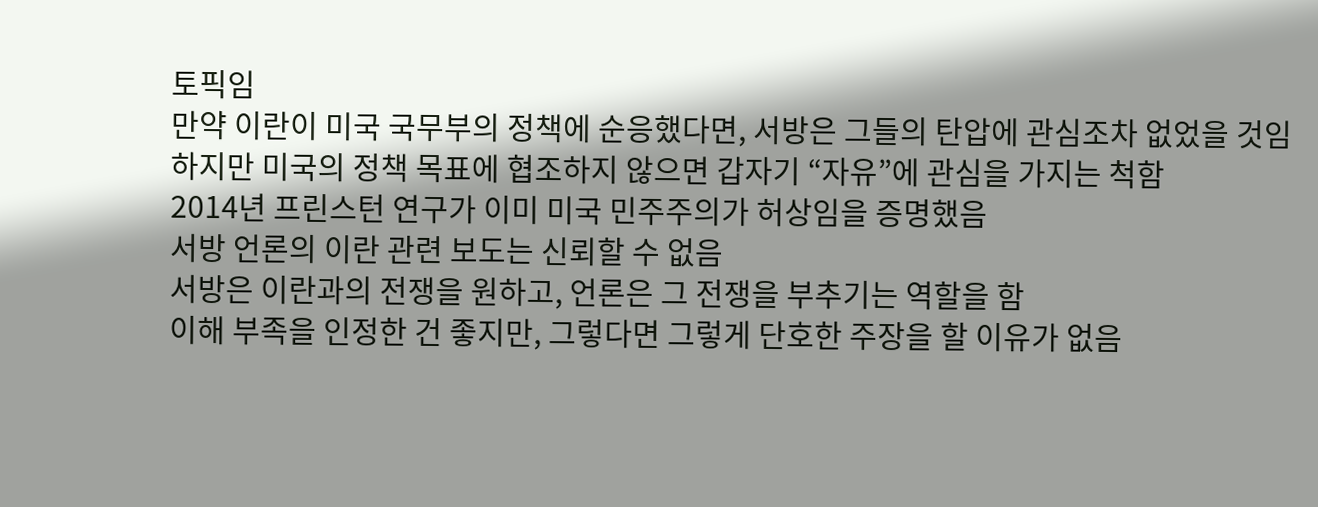토픽임
만약 이란이 미국 국무부의 정책에 순응했다면, 서방은 그들의 탄압에 관심조차 없었을 것임
하지만 미국의 정책 목표에 협조하지 않으면 갑자기 “자유”에 관심을 가지는 척함
2014년 프린스턴 연구가 이미 미국 민주주의가 허상임을 증명했음
서방 언론의 이란 관련 보도는 신뢰할 수 없음
서방은 이란과의 전쟁을 원하고, 언론은 그 전쟁을 부추기는 역할을 함
이해 부족을 인정한 건 좋지만, 그렇다면 그렇게 단호한 주장을 할 이유가 없음